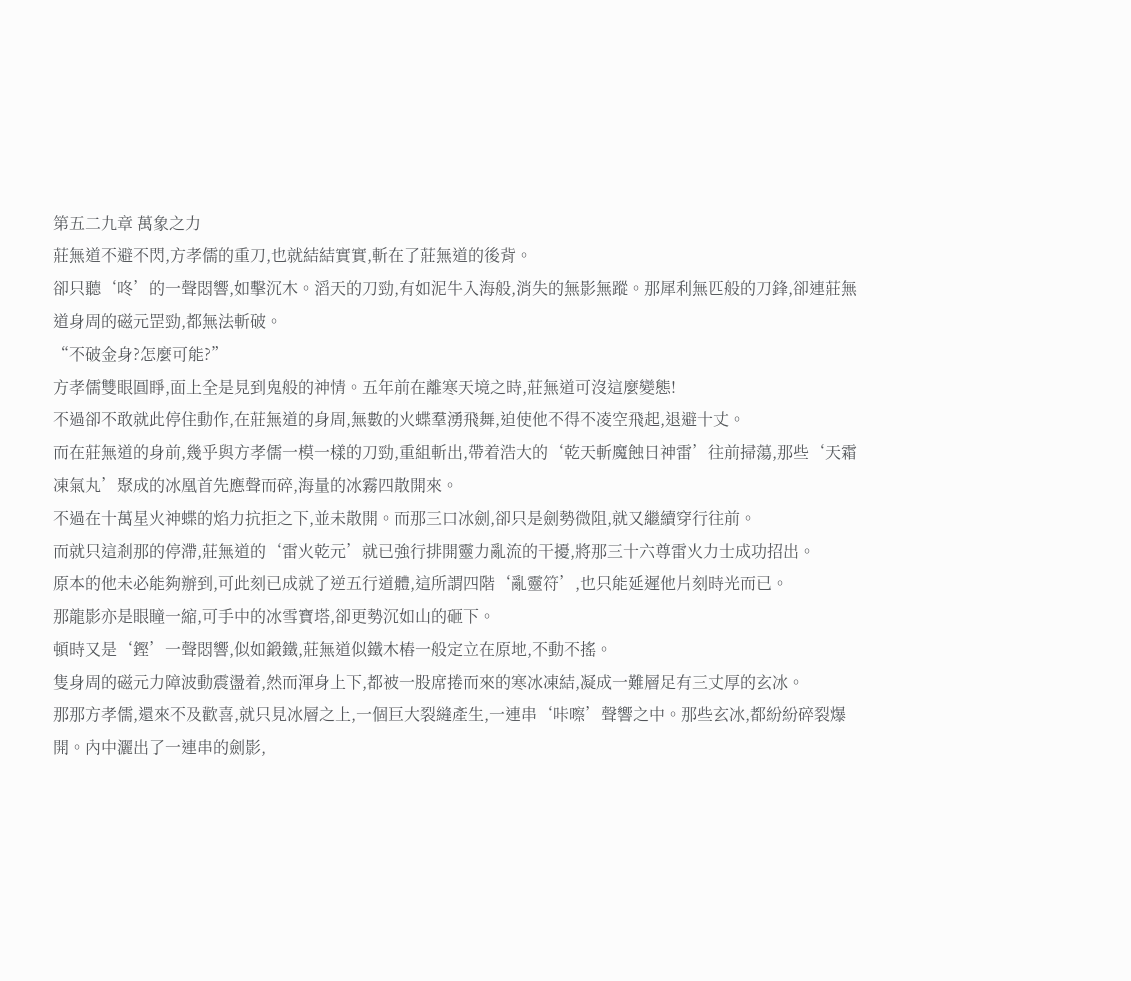第五二九章 萬象之力
莊無道不避不閃,方孝儒的重刀,也就結結實實,斬在了莊無道的後背。
卻只聽‘咚’的一聲悶響,如擊沉木。滔天的刀勁,有如泥牛入海般,消失的無影無蹤。那犀利無匹般的刀鋒,卻連莊無道身周的磁元罡勁,都無法斬破。
“不破金身?怎麼可能?”
方孝儒雙眼圓睜,面上全是見到鬼般的神情。五年前在離寒天境之時,莊無道可沒這麼變態!
不過卻不敢就此停住動作,在莊無道的身周,無數的火蝶羣湧飛舞,迫使他不得不凌空飛起,退避十丈。
而在莊無道的身前,幾乎與方孝儒一模一樣的刀勁,重組斬出,帶着浩大的‘乾天斬魔蝕日神雷’往前掃蕩,那些‘天霜凍氣丸’聚成的冰凰首先應聲而碎,海量的冰霧四散開來。
不過在十萬星火神蝶的焰力抗拒之下,並未散開。而那三口冰劍,卻只是劍勢微阻,就又繼續穿行往前。
而就只這剎那的停滯,莊無道的‘雷火乾元’就已強行排開靈力亂流的干擾,將那三十六尊雷火力士成功招出。
原本的他未必能夠辦到,可此刻已成就了逆五行道體,這所謂四階‘亂靈符’,也只能延遲他片刻時光而已。
那龍影亦是眼瞳一縮,可手中的冰雪寶塔,卻更勢沉如山的砸下。
頓時又是‘鏗’一聲悶響,似如鍛鐵,莊無道似鐵木樁一般定立在原地,不動不搖。
隻身周的磁元力障波動震盪着,然而渾身上下,都被一股席捲而來的寒冰凍結,凝成一難層足有三丈厚的玄冰。
那那方孝儒,還來不及歡喜,就只見冰層之上,一個巨大裂縫產生,一連串‘咔嚓’聲響之中。那些玄冰,都紛紛碎裂爆開。內中灑出了一連串的劍影,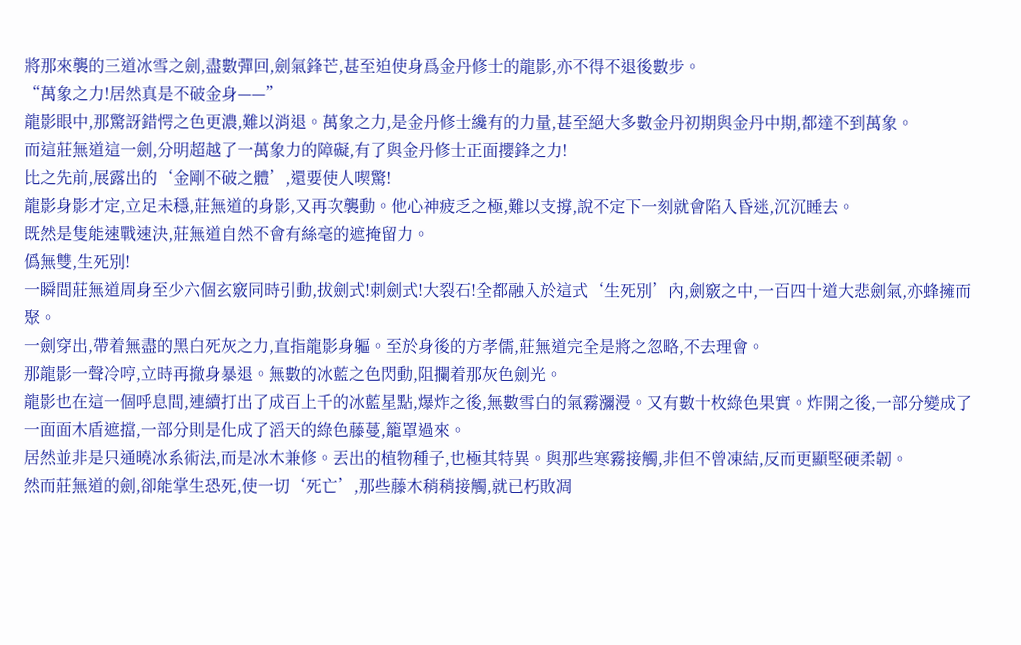將那來襲的三道冰雪之劍,盡數彈回,劍氣鋒芒,甚至迫使身爲金丹修士的龍影,亦不得不退後數步。
“萬象之力!居然真是不破金身——”
龍影眼中,那驚訝錯愕之色更濃,難以消退。萬象之力,是金丹修士纔有的力量,甚至絕大多數金丹初期與金丹中期,都達不到萬象。
而這莊無道這一劍,分明超越了一萬象力的障礙,有了與金丹修士正面攖鋒之力!
比之先前,展露出的‘金剛不破之體’,還要使人喫驚!
龍影身影才定,立足未穩,莊無道的身影,又再次襲動。他心神疲乏之極,難以支撐,說不定下一刻就會陷入昏迷,沉沉睡去。
既然是隻能速戰速決,莊無道自然不會有絲毫的遮掩留力。
僞無雙,生死別!
一瞬間莊無道周身至少六個玄竅同時引動,拔劍式!刺劍式!大裂石!全都融入於這式‘生死別’內,劍竅之中,一百四十道大悲劍氣,亦蜂擁而聚。
一劍穿出,帶着無盡的黑白死灰之力,直指龍影身軀。至於身後的方孝儒,莊無道完全是將之忽略,不去理會。
那龍影一聲冷哼,立時再撤身暴退。無數的冰藍之色閃動,阻攔着那灰色劍光。
龍影也在這一個呼息間,連續打出了成百上千的冰藍星點,爆炸之後,無數雪白的氣霧瀰漫。又有數十枚綠色果實。炸開之後,一部分變成了一面面木盾遮擋,一部分則是化成了滔天的綠色藤蔓,籠罩過來。
居然並非是只通曉冰系術法,而是冰木兼修。丟出的植物種子,也極其特異。與那些寒霧接觸,非但不曾凍結,反而更顯堅硬柔韌。
然而莊無道的劍,卻能掌生恐死,使一切‘死亡’,那些藤木稍稍接觸,就已朽敗凋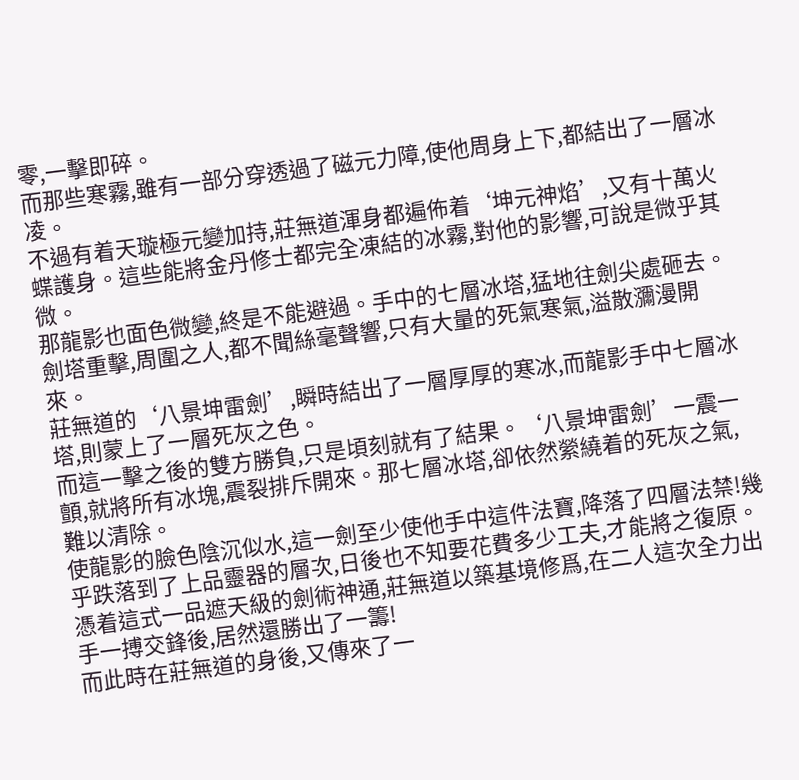零,一擊即碎。
而那些寒霧,雖有一部分穿透過了磁元力障,使他周身上下,都結出了一層冰凌。
不過有着天璇極元變加持,莊無道渾身都遍佈着‘坤元神焰’,又有十萬火蝶護身。這些能將金丹修士都完全凍結的冰霧,對他的影響,可說是微乎其微。
那龍影也面色微變,終是不能避過。手中的七層冰塔,猛地往劍尖處砸去。
劍塔重擊,周圍之人,都不聞絲毫聲響,只有大量的死氣寒氣,溢散瀰漫開來。
莊無道的‘八景坤雷劍’,瞬時結出了一層厚厚的寒冰,而龍影手中七層冰塔,則蒙上了一層死灰之色。
而這一擊之後的雙方勝負,只是頃刻就有了結果。‘八景坤雷劍’一震一顫,就將所有冰塊,震裂排斥開來。那七層冰塔,卻依然縈繞着的死灰之氣,難以清除。
使龍影的臉色陰沉似水,這一劍至少使他手中這件法寶,降落了四層法禁!幾乎跌落到了上品靈器的層次,日後也不知要花費多少工夫,才能將之復原。
憑着這式一品遮天級的劍術神通,莊無道以築基境修爲,在二人這次全力出手一搏交鋒後,居然還勝出了一籌!
而此時在莊無道的身後,又傳來了一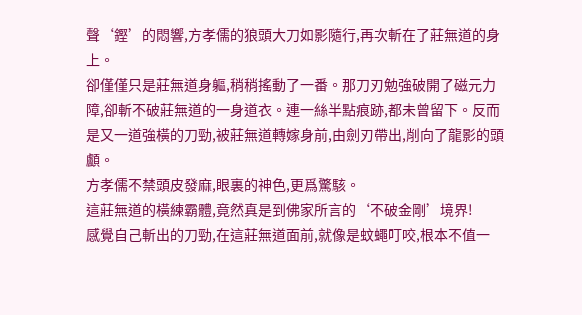聲‘鏗’的悶響,方孝儒的狼頭大刀如影隨行,再次斬在了莊無道的身上。
卻僅僅只是莊無道身軀,稍稍搖動了一番。那刀刃勉強破開了磁元力障,卻斬不破莊無道的一身道衣。連一絲半點痕跡,都未曾留下。反而是又一道強橫的刀勁,被莊無道轉嫁身前,由劍刃帶出,削向了龍影的頭顱。
方孝儒不禁頭皮發麻,眼裏的神色,更爲驚駭。
這莊無道的橫練霸體,竟然真是到佛家所言的‘不破金剛’境界!
感覺自己斬出的刀勁,在這莊無道面前,就像是蚊蠅叮咬,根本不值一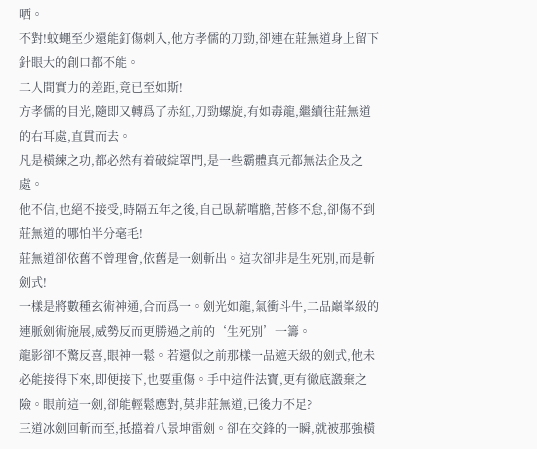哂。
不對!蚊蠅至少還能釘傷刺入,他方孝儒的刀勁,卻連在莊無道身上留下針眼大的創口都不能。
二人間實力的差距,竟已至如斯!
方孝儒的目光,隨即又轉爲了赤紅,刀勁螺旋,有如毒龍,繼續往莊無道的右耳處,直貫而去。
凡是橫練之功,都必然有着破綻罩門,是一些霸體真元都無法企及之處。
他不信,也絕不接受,時隔五年之後,自己臥薪嚐膽,苦修不怠,卻傷不到莊無道的哪怕半分毫毛!
莊無道卻依舊不曾理會,依舊是一劍斬出。這次卻非是生死別,而是斬劍式!
一樣是將數種玄術神通,合而爲一。劍光如龍,氣衝斗牛,二品巔峯級的連脈劍術施展,威勢反而更勝過之前的‘生死別’一籌。
龍影卻不驚反喜,眼神一鬆。若還似之前那樣一品遮天級的劍式,他未必能接得下來,即便接下,也要重傷。手中這件法寶,更有徹底譭棄之險。眼前這一劍,卻能輕鬆應對,莫非莊無道,已後力不足?
三道冰劍回斬而至,抵擋着八景坤雷劍。卻在交鋒的一瞬,就被那強橫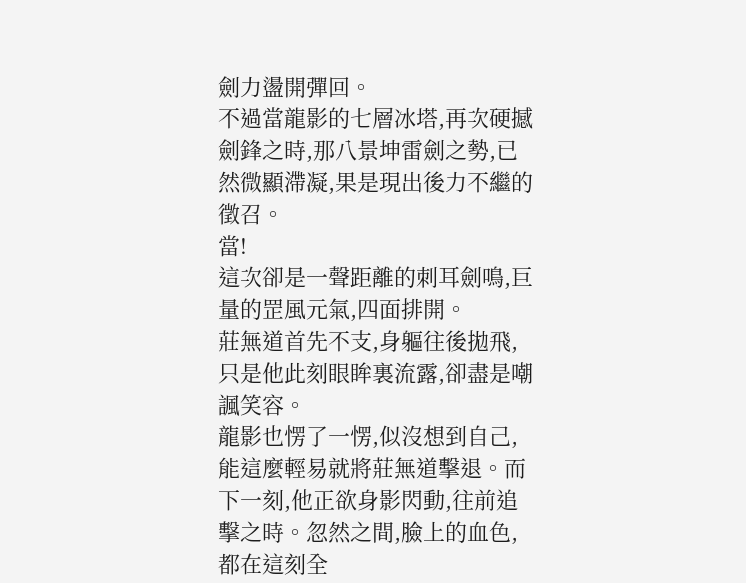劍力盪開彈回。
不過當龍影的七層冰塔,再次硬撼劍鋒之時,那八景坤雷劍之勢,已然微顯滯凝,果是現出後力不繼的徵召。
當!
這次卻是一聲距離的刺耳劍鳴,巨量的罡風元氣,四面排開。
莊無道首先不支,身軀往後拋飛,只是他此刻眼眸裏流露,卻盡是嘲諷笑容。
龍影也愣了一愣,似沒想到自己,能這麼輕易就將莊無道擊退。而下一刻,他正欲身影閃動,往前追擊之時。忽然之間,臉上的血色,都在這刻全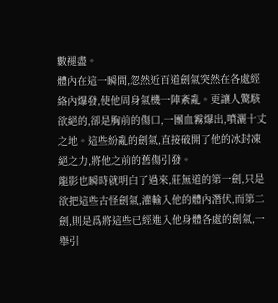數褪盡。
體內在這一瞬間,忽然近百道劍氣突然在各處經絡內爆發,使他周身氣機一陣紊亂。更讓人驚駭欲絕的,卻是胸前的傷口,一團血霧爆出,噴灑十丈之地。這些紛亂的劍氣,直接破開了他的冰封凍絕之力,將他之前的舊傷引發。
龍影也瞬時就明白了過來,莊無道的第一劍,只是欲把這些古怪劍氣,灌輸入他的體內潛伏,而第二劍,則是爲將這些已經進入他身體各處的劍氣,一舉引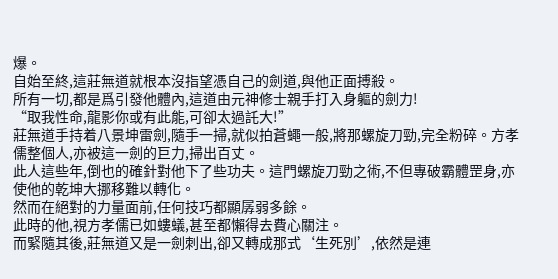爆。
自始至終,這莊無道就根本沒指望憑自己的劍道,與他正面搏殺。
所有一切,都是爲引發他體內,這道由元神修士親手打入身軀的劍力!
“取我性命,龍影你或有此能,可卻太過託大!”
莊無道手持着八景坤雷劍,隨手一掃,就似拍蒼蠅一般,將那螺旋刀勁,完全粉碎。方孝儒整個人,亦被這一劍的巨力,掃出百丈。
此人這些年,倒也的確針對他下了些功夫。這門螺旋刀勁之術,不但專破霸體罡身,亦使他的乾坤大挪移難以轉化。
然而在絕對的力量面前,任何技巧都顯孱弱多餘。
此時的他,視方孝儒已如螻蟻,甚至都懶得去費心關注。
而緊隨其後,莊無道又是一劍刺出,卻又轉成那式‘生死別’,依然是連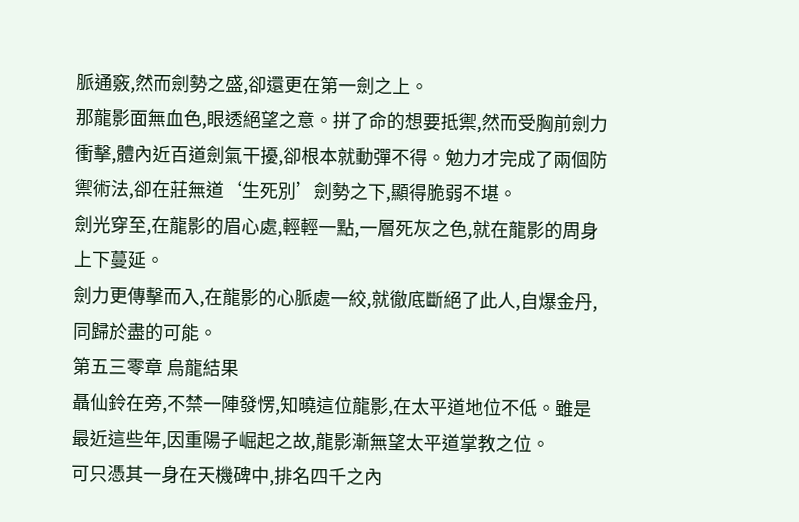脈通竅,然而劍勢之盛,卻還更在第一劍之上。
那龍影面無血色,眼透絕望之意。拼了命的想要抵禦,然而受胸前劍力衝擊,體內近百道劍氣干擾,卻根本就動彈不得。勉力才完成了兩個防禦術法,卻在莊無道‘生死別’劍勢之下,顯得脆弱不堪。
劍光穿至,在龍影的眉心處,輕輕一點,一層死灰之色,就在龍影的周身上下蔓延。
劍力更傳擊而入,在龍影的心脈處一絞,就徹底斷絕了此人,自爆金丹,同歸於盡的可能。
第五三零章 烏龍結果
聶仙鈴在旁,不禁一陣發愣,知曉這位龍影,在太平道地位不低。雖是最近這些年,因重陽子崛起之故,龍影漸無望太平道掌教之位。
可只憑其一身在天機碑中,排名四千之內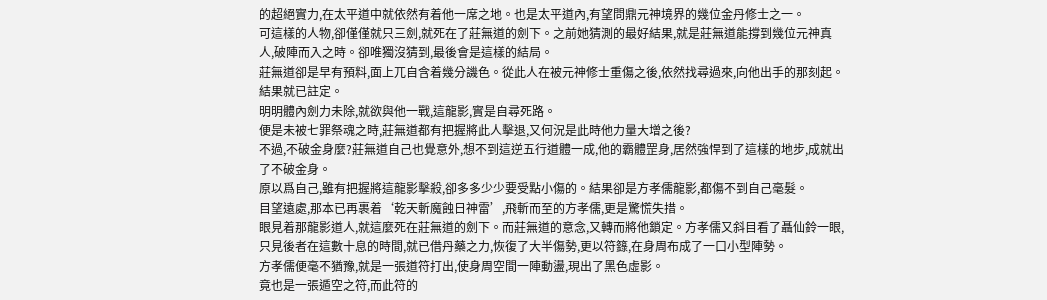的超絕實力,在太平道中就依然有着他一席之地。也是太平道內,有望問鼎元神境界的幾位金丹修士之一。
可這樣的人物,卻僅僅就只三劍,就死在了莊無道的劍下。之前她猜測的最好結果,就是莊無道能撐到幾位元神真人,破陣而入之時。卻唯獨沒猜到,最後會是這樣的結局。
莊無道卻是早有預料,面上兀自含着幾分譏色。從此人在被元神修士重傷之後,依然找尋過來,向他出手的那刻起。結果就已註定。
明明體內劍力未除,就欲與他一戰,這龍影,實是自尋死路。
便是未被七罪祭魂之時,莊無道都有把握將此人擊退,又何況是此時他力量大增之後?
不過,不破金身麼?莊無道自己也覺意外,想不到這逆五行道體一成,他的霸體罡身,居然強悍到了這樣的地步,成就出了不破金身。
原以爲自己,雖有把握將這龍影擊殺,卻多多少少要受點小傷的。結果卻是方孝儒龍影,都傷不到自己毫髮。
目望遠處,那本已再裹着‘乾天斬魔蝕日神雷’,飛斬而至的方孝儒,更是驚慌失措。
眼見着那龍影道人,就這麼死在莊無道的劍下。而莊無道的意念,又轉而將他鎖定。方孝儒又斜目看了聶仙鈴一眼,只見後者在這數十息的時間,就已借丹藥之力,恢復了大半傷勢,更以符籙,在身周布成了一口小型陣勢。
方孝儒便毫不猶豫,就是一張道符打出,使身周空間一陣動盪,現出了黑色虛影。
竟也是一張遁空之符,而此符的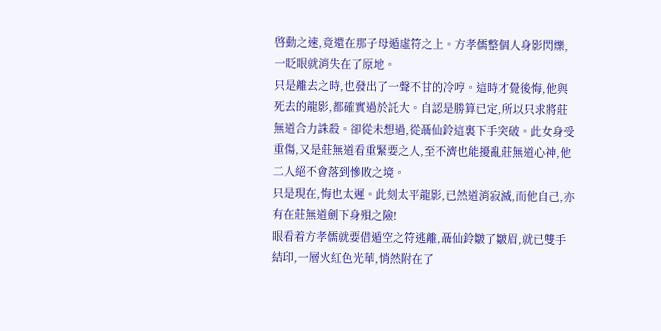啓動之速,竟還在那子母遁虛符之上。方孝儒整個人身影閃爍,一眨眼就消失在了原地。
只是離去之時,也發出了一聲不甘的冷哼。這時才覺後悔,他與死去的龍影,都確實過於託大。自認是勝算已定,所以只求將莊無道合力誅殺。卻從未想過,從聶仙鈴這裏下手突破。此女身受重傷,又是莊無道看重緊要之人,至不濟也能擾亂莊無道心神,他二人絕不會落到慘敗之境。
只是現在,悔也太遲。此刻太平龍影,已然道消寂滅,而他自己,亦有在莊無道劍下身殞之險!
眼看着方孝儒就要借遁空之符逃離,聶仙鈴皺了皺眉,就已雙手結印,一層火紅色光華,悄然附在了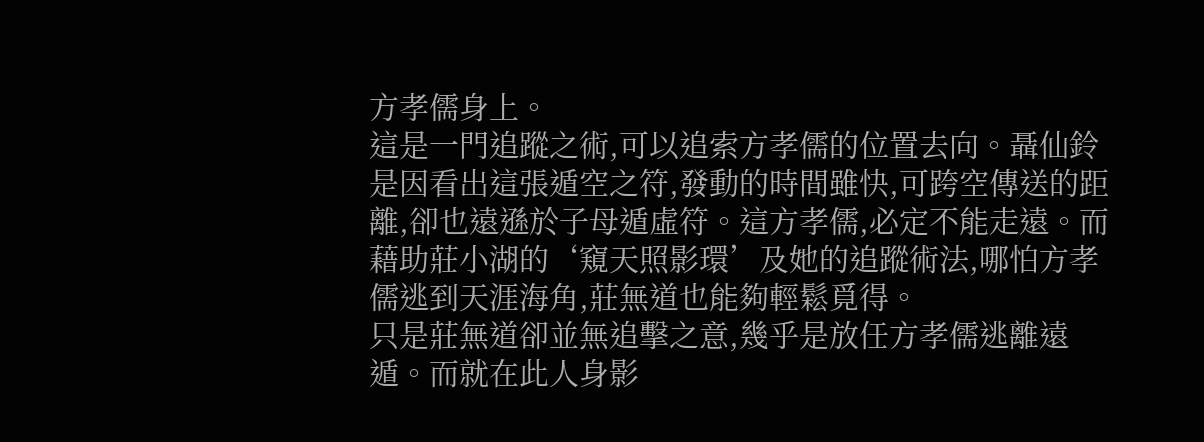方孝儒身上。
這是一門追蹤之術,可以追索方孝儒的位置去向。聶仙鈴是因看出這張遁空之符,發動的時間雖快,可跨空傳送的距離,卻也遠遜於子母遁虛符。這方孝儒,必定不能走遠。而藉助莊小湖的‘窺天照影環’及她的追蹤術法,哪怕方孝儒逃到天涯海角,莊無道也能夠輕鬆覓得。
只是莊無道卻並無追擊之意,幾乎是放任方孝儒逃離遠遁。而就在此人身影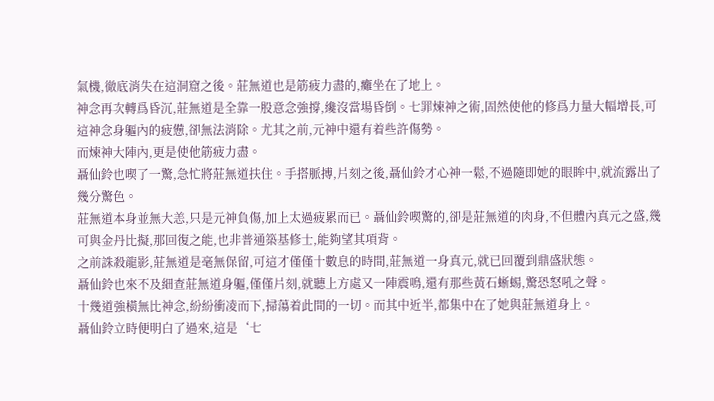氣機,徹底消失在這洞窟之後。莊無道也是筋疲力盡的,癱坐在了地上。
神念再次轉爲昏沉,莊無道是全靠一股意念強撐,纔沒當場昏倒。七罪煉神之術,固然使他的修爲力量大幅增長,可這神念身軀內的疲憊,卻無法消除。尤其之前,元神中還有着些許傷勢。
而煉神大陣內,更是使他筋疲力盡。
聶仙鈴也喫了一驚,急忙將莊無道扶住。手搭脈搏,片刻之後,聶仙鈴才心神一鬆,不過隨即她的眼眸中,就流露出了幾分驚色。
莊無道本身並無大恙,只是元神負傷,加上太過疲累而已。聶仙鈴喫驚的,卻是莊無道的肉身,不但體內真元之盛,幾可與金丹比擬,那回復之能,也非普通築基修士,能夠望其項背。
之前誅殺龍影,莊無道是毫無保留,可這才僅僅十數息的時間,莊無道一身真元,就已回覆到鼎盛狀態。
聶仙鈴也來不及細查莊無道身軀,僅僅片刻,就聽上方處又一陣震鳴,還有那些黃石蜥蜴,驚恐怒吼之聲。
十幾道強橫無比神念,紛紛衝凌而下,掃蕩着此間的一切。而其中近半,都集中在了她與莊無道身上。
聶仙鈴立時便明白了過來,這是‘七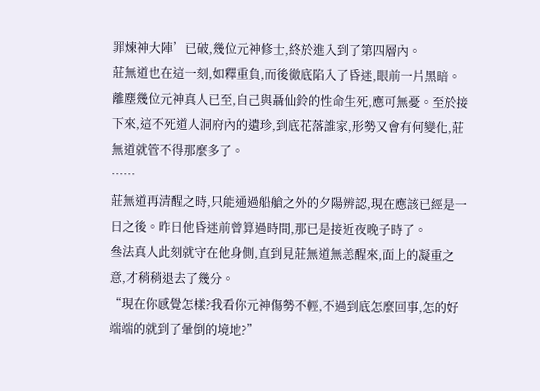罪煉神大陣’已破,幾位元神修士,終於進入到了第四層內。
莊無道也在這一刻,如釋重負,而後徹底陷入了昏迷,眼前一片黑暗。
離塵幾位元神真人已至,自己與聶仙鈴的性命生死,應可無憂。至於接下來,這不死道人洞府內的遺珍,到底花落誰家,形勢又會有何變化,莊無道就管不得那麼多了。
……
莊無道再清醒之時,只能通過船艙之外的夕陽辨認,現在應該已經是一日之後。昨日他昏迷前曾算過時間,那已是接近夜晚子時了。
叄法真人此刻就守在他身側,直到見莊無道無恙醒來,面上的凝重之意,才稍稍退去了幾分。
“現在你感覺怎樣?我看你元神傷勢不輕,不過到底怎麼回事,怎的好端端的就到了暈倒的境地?”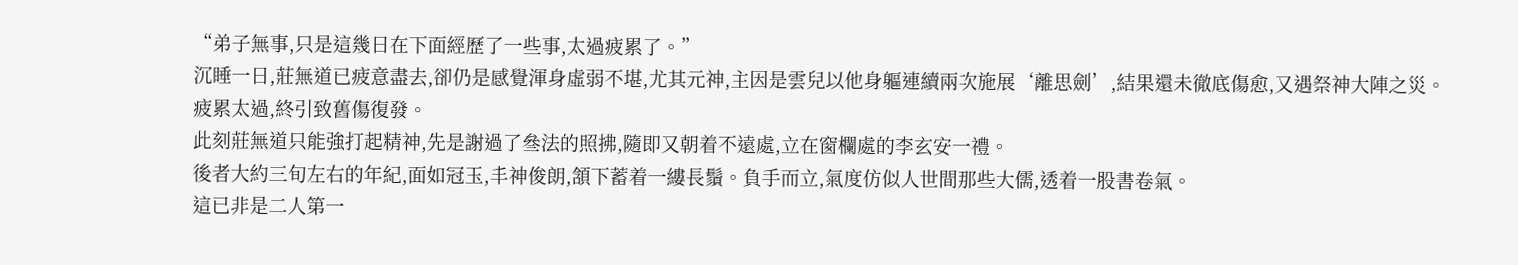“弟子無事,只是這幾日在下面經歷了一些事,太過疲累了。”
沉睡一日,莊無道已疲意盡去,卻仍是感覺渾身虛弱不堪,尤其元神,主因是雲兒以他身軀連續兩次施展‘離思劍’,結果還未徹底傷愈,又遇祭神大陣之災。疲累太過,終引致舊傷復發。
此刻莊無道只能強打起精神,先是謝過了叄法的照拂,隨即又朝着不遠處,立在窗欄處的李玄安一禮。
後者大約三旬左右的年紀,面如冠玉,丰神俊朗,頷下蓄着一縷長鬚。負手而立,氣度仿似人世間那些大儒,透着一股書卷氣。
這已非是二人第一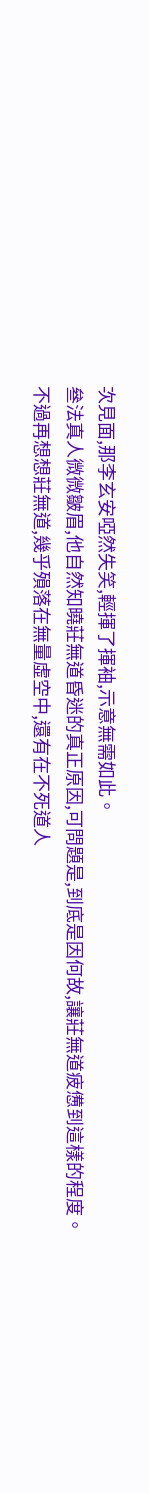次見面,那李玄安啞然失笑,輕揮了揮袖,示意無需如此。
叄法真人微微皺眉,他自然知曉莊無道昏迷的真正原因,可問題是,到底是因何故,讓莊無道疲憊到這樣的程度。
不過再想想莊無道,幾乎殞落在無量虛空中,還有在不死道人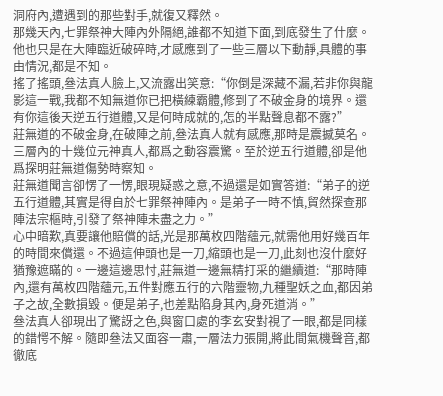洞府內,遭遇到的那些對手,就復又釋然。
那幾天內,七罪祭神大陣內外隔絕,誰都不知道下面,到底發生了什麼。
他也只是在大陣臨近破碎時,才感應到了一些三層以下動靜,具體的事由情況,都是不知。
搖了搖頭,叄法真人臉上,又流露出笑意:“你倒是深藏不漏,若非你與龍影這一戰,我都不知無道你已把橫練霸體,修到了不破金身的境界。還有你這後天逆五行道體,又是何時成就的,怎的半點聲息都不露?”
莊無道的不破金身,在破陣之前,叄法真人就有感應,那時是震撼莫名。三層內的十幾位元神真人,都爲之動容震驚。至於逆五行道體,卻是他爲探明莊無道傷勢時察知。
莊無道聞言卻愣了一愣,眼現疑惑之意,不過還是如實答道:“弟子的逆五行道體,其實是得自於七罪祭神陣內。是弟子一時不慎,貿然探查那陣法宗樞時,引發了祭神陣未盡之力。”
心中暗歎,真要讓他賠償的話,光是那萬枚四階蘊元,就需他用好幾百年的時間來償還。不過這伸頭也是一刀,縮頭也是一刀,此刻也沒什麼好猶豫遮瞞的。一邊這邊思忖,莊無道一邊無精打采的繼續道:“那時陣內,還有萬枚四階蘊元,五件對應五行的六階靈物,九種聖妖之血,都因弟子之故,全數損毀。便是弟子,也差點陷身其內,身死道消。”
叄法真人卻現出了驚訝之色,與窗口處的李玄安對視了一眼,都是同樣的錯愕不解。隨即叄法又面容一肅,一層法力張開,將此間氣機聲音,都徹底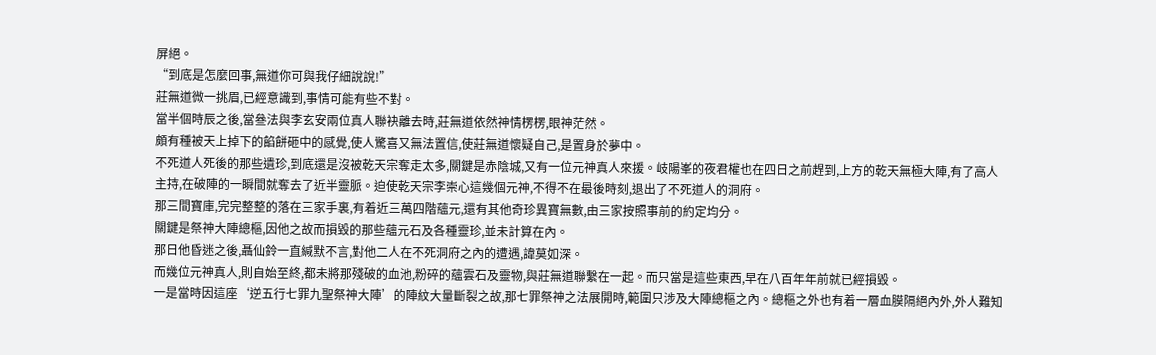屏絕。
“到底是怎麼回事,無道你可與我仔細說說!”
莊無道微一挑眉,已經意識到,事情可能有些不對。
當半個時辰之後,當叄法與李玄安兩位真人聯袂離去時,莊無道依然神情楞楞,眼神茫然。
頗有種被天上掉下的餡餅砸中的感覺,使人驚喜又無法置信,使莊無道懷疑自己,是置身於夢中。
不死道人死後的那些遺珍,到底還是沒被乾天宗奪走太多,關鍵是赤陰城,又有一位元神真人來援。岐陽峯的夜君權也在四日之前趕到,上方的乾天無極大陣,有了高人主持,在破陣的一瞬間就奪去了近半靈脈。迫使乾天宗李崇心這幾個元神,不得不在最後時刻,退出了不死道人的洞府。
那三間寶庫,完完整整的落在三家手裏,有着近三萬四階蘊元,還有其他奇珍異寶無數,由三家按照事前的約定均分。
關鍵是祭神大陣總樞,因他之故而損毀的那些蘊元石及各種靈珍,並未計算在內。
那日他昏迷之後,聶仙鈴一直緘默不言,對他二人在不死洞府之內的遭遇,諱莫如深。
而幾位元神真人,則自始至終,都未將那殘破的血池,粉碎的蘊雲石及靈物,與莊無道聯繫在一起。而只當是這些東西,早在八百年年前就已經損毀。
一是當時因這座‘逆五行七罪九聖祭神大陣’的陣紋大量斷裂之故,那七罪祭神之法展開時,範圍只涉及大陣總樞之內。總樞之外也有着一層血膜隔絕內外,外人難知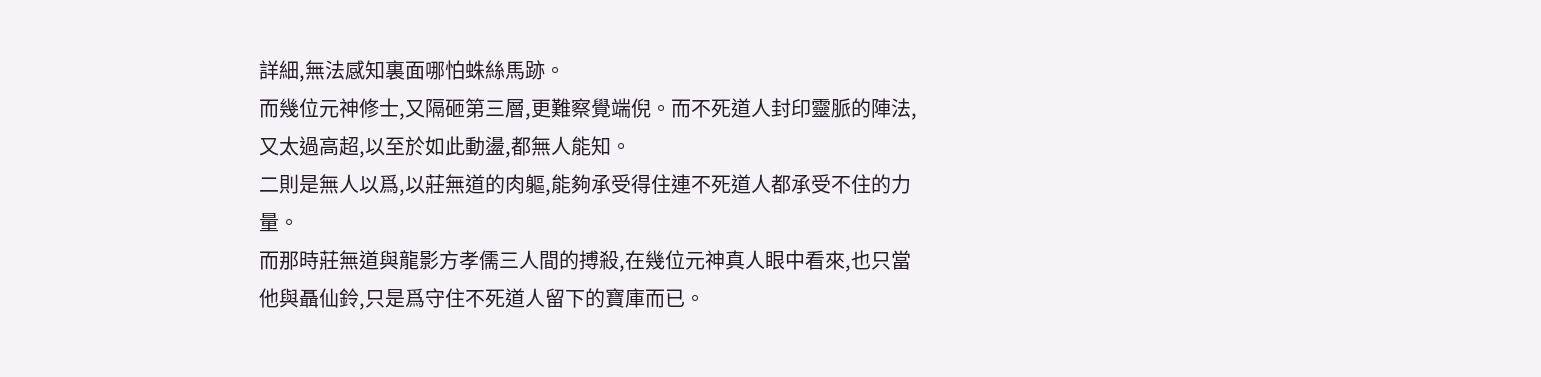詳細,無法感知裏面哪怕蛛絲馬跡。
而幾位元神修士,又隔砸第三層,更難察覺端倪。而不死道人封印靈脈的陣法,又太過高超,以至於如此動盪,都無人能知。
二則是無人以爲,以莊無道的肉軀,能夠承受得住連不死道人都承受不住的力量。
而那時莊無道與龍影方孝儒三人間的搏殺,在幾位元神真人眼中看來,也只當他與聶仙鈴,只是爲守住不死道人留下的寶庫而已。